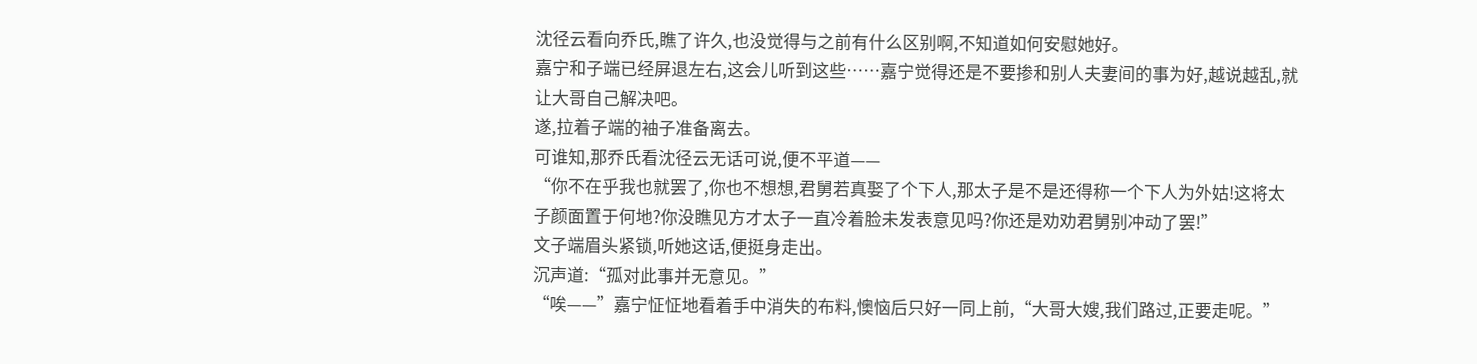沈径云看向乔氏,瞧了许久,也没觉得与之前有什么区别啊,不知道如何安慰她好。
嘉宁和子端已经屏退左右,这会儿听到这些……嘉宁觉得还是不要掺和别人夫妻间的事为好,越说越乱,就让大哥自己解决吧。
遂,拉着子端的袖子准备离去。
可谁知,那乔氏看沈径云无话可说,便不平道——
“你不在乎我也就罢了,你也不想想,君舅若真娶了个下人,那太子是不是还得称一个下人为外姑!这将太子颜面置于何地?你没瞧见方才太子一直冷着脸未发表意见吗?你还是劝劝君舅别冲动了罢!”
文子端眉头紧锁,听她这话,便挺身走出。
沉声道:“孤对此事并无意见。”
“唉——”嘉宁怔怔地看着手中消失的布料,懊恼后只好一同上前,“大哥大嫂,我们路过,正要走呢。”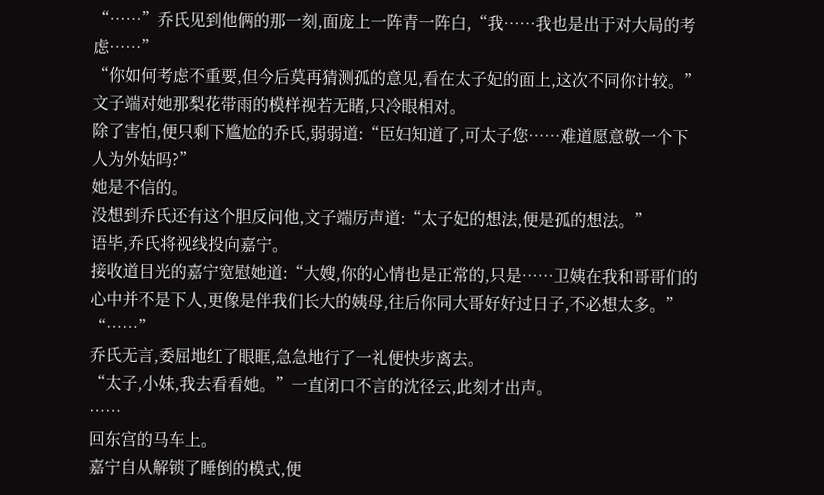“……”乔氏见到他俩的那一刻,面庞上一阵青一阵白,“我……我也是出于对大局的考虑……”
“你如何考虑不重要,但今后莫再猜测孤的意见,看在太子妃的面上,这次不同你计较。”
文子端对她那梨花带雨的模样视若无睹,只冷眼相对。
除了害怕,便只剩下尴尬的乔氏,弱弱道:“臣妇知道了,可太子您……难道愿意敬一个下人为外姑吗?”
她是不信的。
没想到乔氏还有这个胆反问他,文子端厉声道:“太子妃的想法,便是孤的想法。”
语毕,乔氏将视线投向嘉宁。
接收道目光的嘉宁宽慰她道:“大嫂,你的心情也是正常的,只是……卫姨在我和哥哥们的心中并不是下人,更像是伴我们长大的姨母,往后你同大哥好好过日子,不必想太多。”
“……”
乔氏无言,委屈地红了眼眶,急急地行了一礼便快步离去。
“太子,小妹,我去看看她。”一直闭口不言的沈径云,此刻才出声。
……
回东宫的马车上。
嘉宁自从解锁了睡倒的模式,便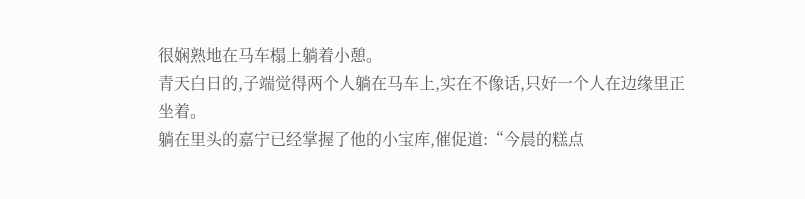很娴熟地在马车榻上躺着小憩。
青天白日的,子端觉得两个人躺在马车上,实在不像话,只好一个人在边缘里正坐着。
躺在里头的嘉宁已经掌握了他的小宝库,催促道:“今晨的糕点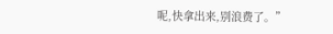呢,快拿出来,别浪费了。”